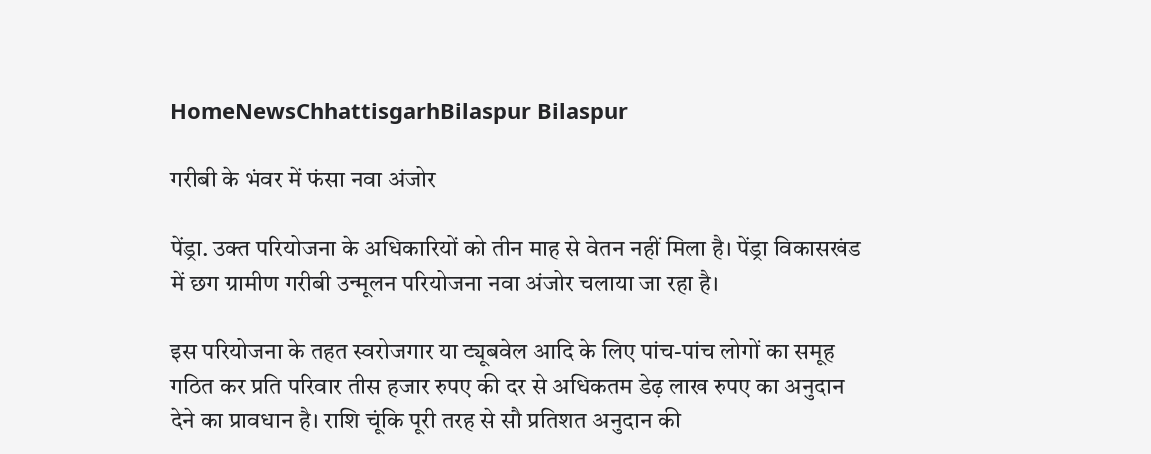HomeNewsChhattisgarhBilaspur Bilaspur

गरीबी के भंवर में फंसा नवा अंजोर

पेंड्रा. उक्त परियोजना के अधिकारियों को तीन माह से वेतन नहीं मिला है। पेंड्रा विकासखंड में छग ग्रामीण गरीबी उन्मूलन परियोजना नवा अंजोर चलाया जा रहा है।

इस परियोजना के तहत स्वरोजगार या ट्यूबवेल आदि के लिए पांच-पांच लोगों का समूह गठित कर प्रति परिवार तीस हजार रुपए की दर से अधिकतम डेढ़ लाख रुपए का अनुदान देने का प्रावधान है। राशि चूंकि पूरी तरह से सौ प्रतिशत अनुदान की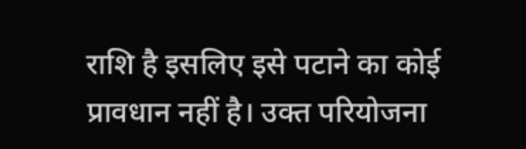राशि है इसलिए इसे पटाने का कोई प्रावधान नहीं है। उक्त परियोजना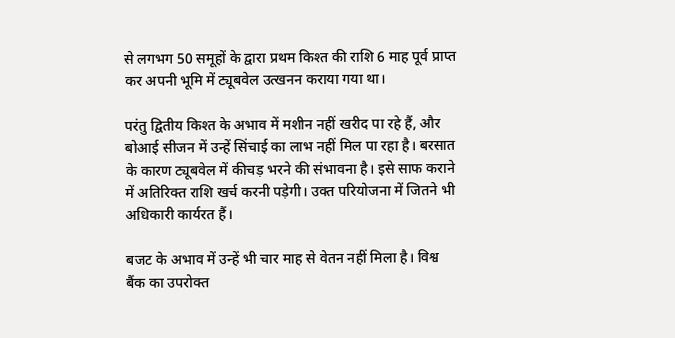से लगभग 50 समूहों के द्वारा प्रथम किश्त की राशि 6 माह पूर्व प्राप्त कर अपनी भूमि में ट्यूबवेल उत्खनन कराया गया था।

परंतु द्वितीय किश्त के अभाव में मशीन नहीं खरीद पा रहे हैं, और बोआई सीजन में उन्हें सिंचाई का लाभ नहीं मिल पा रहा है। बरसात के कारण ट्यूबवेल में कीचड़ भरने की संभावना है। इसे साफ कराने में अतिरिक्त राशि खर्च करनी पड़ेगी। उक्त परियोजना में जितने भी अधिकारी कार्यरत हैं।

बजट के अभाव में उन्हें भी चार माह से वेतन नहीं मिला है। विश्व बैंक का उपरोक्त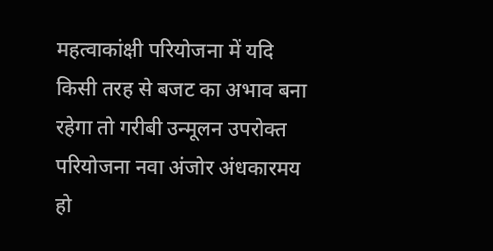महत्वाकांक्षी परियोजना में यदि किसी तरह से बजट का अभाव बना रहेगा तो गरीबी उन्मूलन उपरोक्त परियोजना नवा अंजोर अंधकारमय हो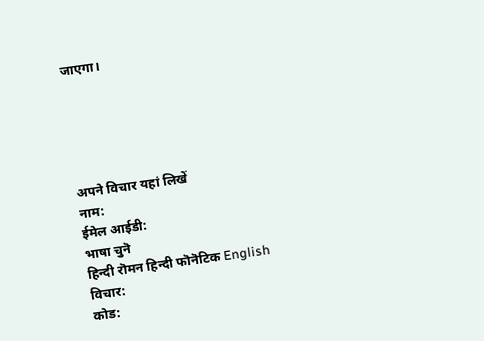जाएगा।





अपने विचार यहां लिखें
नाम:
ईमेल आईडी:
भाषा चुनॆ
हिन्दी रॊमन‌ हिन्दी फॊनॆटिक English
विचार:
कोड: